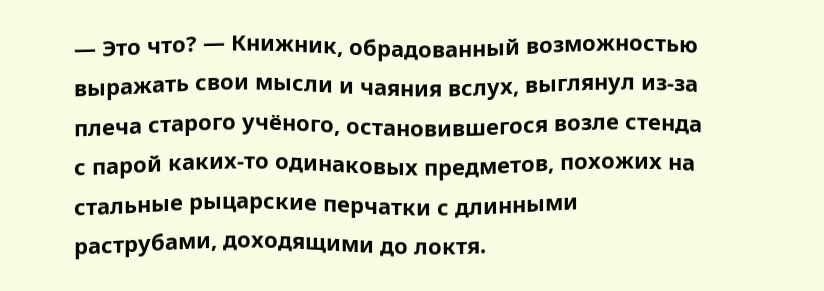— Это что? — Книжник, обрадованный возможностью выражать свои мысли и чаяния вслух, выглянул из-за плеча старого учёного, остановившегося возле стенда с парой каких-то одинаковых предметов, похожих на стальные рыцарские перчатки с длинными раструбами, доходящими до локтя.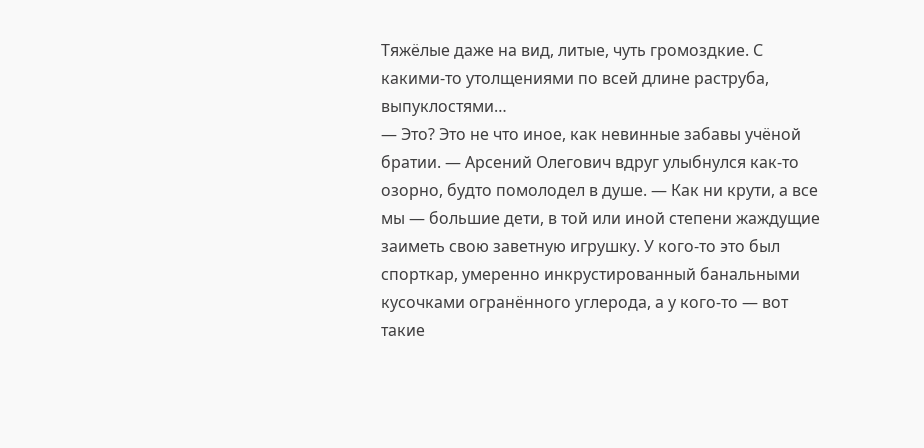Тяжёлые даже на вид, литые, чуть громоздкие. С какими-то утолщениями по всей длине раструба, выпуклостями…
— Это? Это не что иное, как невинные забавы учёной братии. — Арсений Олегович вдруг улыбнулся как-то озорно, будто помолодел в душе. — Как ни крути, а все мы — большие дети, в той или иной степени жаждущие заиметь свою заветную игрушку. У кого-то это был спорткар, умеренно инкрустированный банальными кусочками огранённого углерода, а у кого-то — вот такие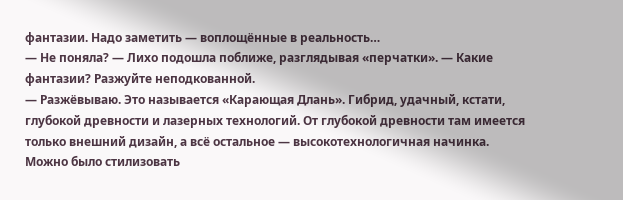фантазии. Надо заметить — воплощённые в реальность…
— Не поняла? — Лихо подошла поближе, разглядывая «перчатки». — Какие фантазии? Разжуйте неподкованной.
— Разжёвываю. Это называется «Карающая Длань». Гибрид, удачный, кстати, глубокой древности и лазерных технологий. От глубокой древности там имеется только внешний дизайн, а всё остальное — высокотехнологичная начинка. Можно было стилизовать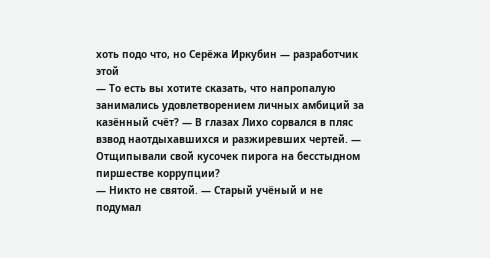хоть подо что, но Серёжа Иркубин — разработчик этой
— То есть вы хотите сказать, что напропалую занимались удовлетворением личных амбиций за казённый счёт? — В глазах Лихо сорвался в пляс взвод наотдыхавшихся и разжиревших чертей. — Отщипывали свой кусочек пирога на бесстыдном пиршестве коррупции?
— Никто не святой. — Старый учёный и не подумал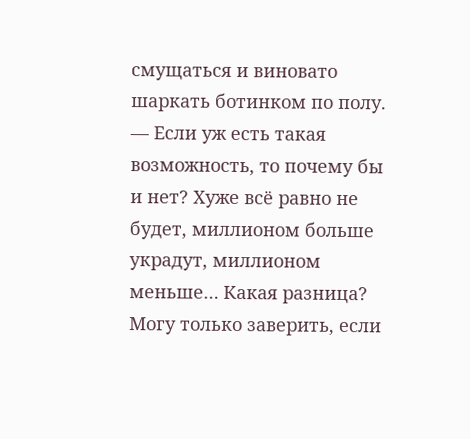смущаться и виновато шаркать ботинком по полу. — Если уж есть такая возможность, то почему бы и нет? Хуже всё равно не будет, миллионом больше украдут, миллионом меньше… Какая разница? Могу только заверить, если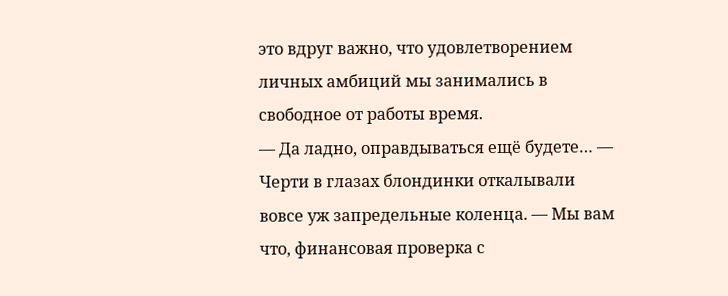это вдруг важно, что удовлетворением личных амбиций мы занимались в свободное от работы время.
— Да ладно, оправдываться ещё будете… — Черти в глазах блондинки откалывали вовсе уж запредельные коленца. — Мы вам что, финансовая проверка с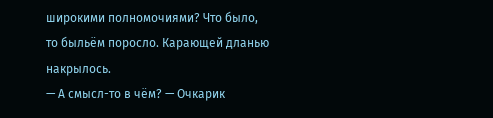широкими полномочиями? Что было, то быльём поросло. Карающей дланью накрылось.
— А смысл-то в чём? — Очкарик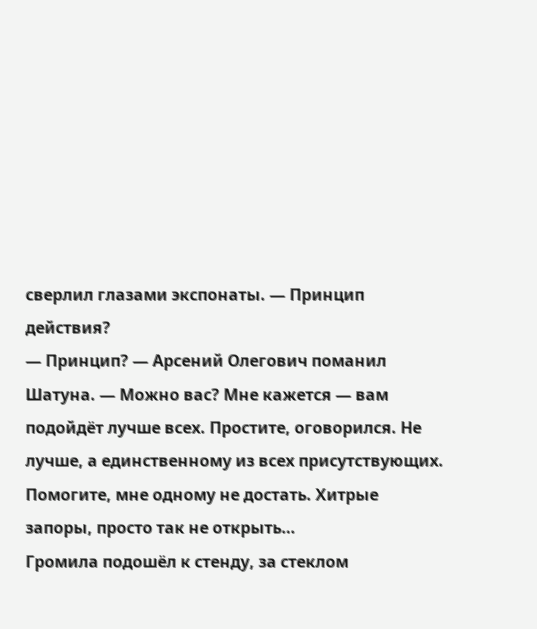сверлил глазами экспонаты. — Принцип действия?
— Принцип? — Арсений Олегович поманил Шатуна. — Можно вас? Мне кажется — вам подойдёт лучше всех. Простите, оговорился. Не лучше, а единственному из всех присутствующих. Помогите, мне одному не достать. Хитрые запоры, просто так не открыть…
Громила подошёл к стенду, за стеклом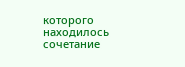которого находилось сочетание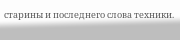старины и последнего слова техники.